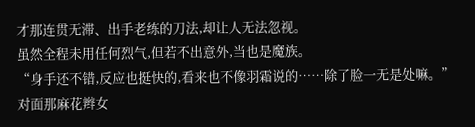才那连贯无滞、出手老练的刀法,却让人无法忽视。
虽然全程未用任何烈气,但若不出意外,当也是魔族。
“身手还不错,反应也挺快的,看来也不像羽霜说的……除了脸一无是处嘛。”
对面那麻花辫女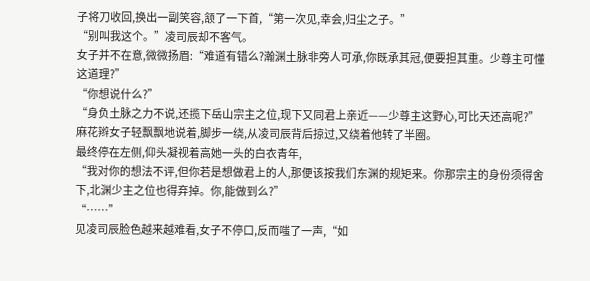子将刀收回,换出一副笑容,颔了一下首,“第一次见,幸会,归尘之子。”
“别叫我这个。”凌司辰却不客气。
女子并不在意,微微扬眉:“难道有错么?瀚渊土脉非旁人可承,你既承其冠,便要担其重。少尊主可懂这道理?”
“你想说什么?”
“身负土脉之力不说,还揽下岳山宗主之位,现下又同君上亲近——少尊主这野心,可比天还高呢?”
麻花辫女子轻飘飘地说着,脚步一绕,从凌司辰背后掠过,又绕着他转了半圈。
最终停在左侧,仰头凝视着高她一头的白衣青年,
“我对你的想法不评,但你若是想做君上的人,那便该按我们东渊的规矩来。你那宗主的身份须得舍下,北渊少主之位也得弃掉。你,能做到么?”
“……”
见凌司辰脸色越来越难看,女子不停口,反而嗤了一声,“如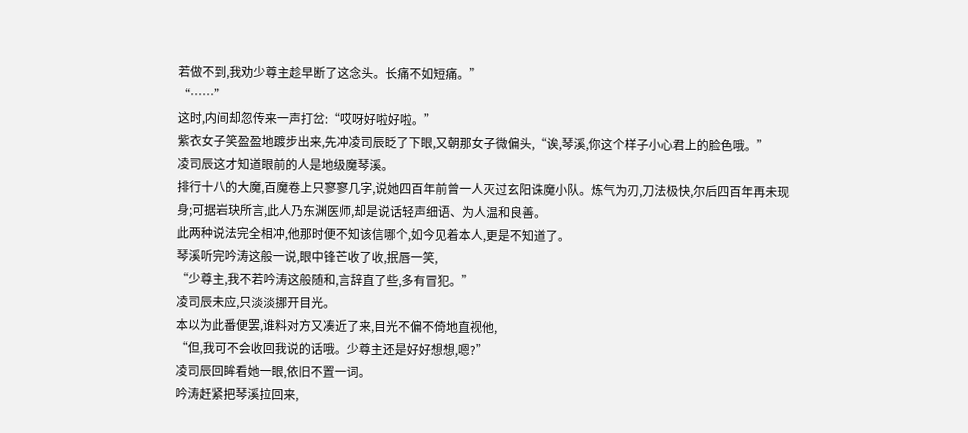若做不到,我劝少尊主趁早断了这念头。长痛不如短痛。”
“……”
这时,内间却忽传来一声打岔:“哎呀好啦好啦。”
紫衣女子笑盈盈地踱步出来,先冲凌司辰眨了下眼,又朝那女子微偏头,“诶,琴溪,你这个样子小心君上的脸色哦。”
凌司辰这才知道眼前的人是地级魔琴溪。
排行十八的大魔,百魔卷上只寥寥几字,说她四百年前曾一人灭过玄阳诛魔小队。炼气为刃,刀法极快,尔后四百年再未现身;可据岩玦所言,此人乃东渊医师,却是说话轻声细语、为人温和良善。
此两种说法完全相冲,他那时便不知该信哪个,如今见着本人,更是不知道了。
琴溪听完吟涛这般一说,眼中锋芒收了收,抿唇一笑,
“少尊主,我不若吟涛这般随和,言辞直了些,多有冒犯。”
凌司辰未应,只淡淡挪开目光。
本以为此番便罢,谁料对方又凑近了来,目光不偏不倚地直视他,
“但,我可不会收回我说的话哦。少尊主还是好好想想,嗯?”
凌司辰回眸看她一眼,依旧不置一词。
吟涛赶紧把琴溪拉回来,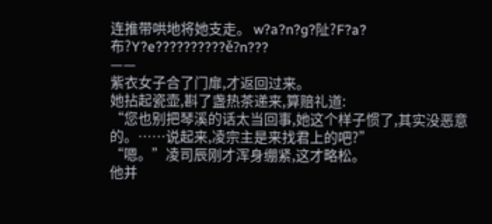连推带哄地将她支走。 w?a?n?g?阯?F?a?布?Y?e??????????ě?n???
——
紫衣女子合了门扉,才返回过来。
她拈起瓷壶,斟了盏热茶递来,算赔礼道:
“您也别把琴溪的话太当回事,她这个样子惯了,其实没恶意的。……说起来,凌宗主是来找君上的吧?”
“嗯。”凌司辰刚才浑身绷紧,这才略松。
他并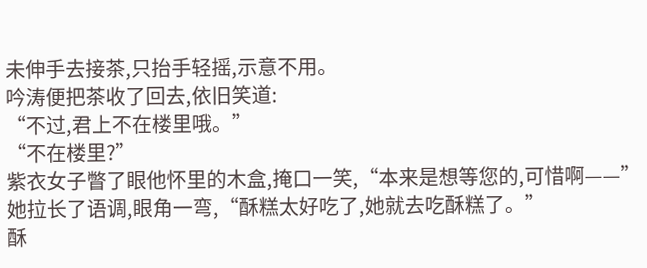未伸手去接茶,只抬手轻摇,示意不用。
吟涛便把茶收了回去,依旧笑道:
“不过,君上不在楼里哦。”
“不在楼里?”
紫衣女子瞥了眼他怀里的木盒,掩口一笑,“本来是想等您的,可惜啊——”
她拉长了语调,眼角一弯,“酥糕太好吃了,她就去吃酥糕了。”
酥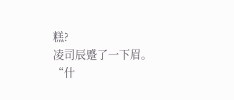糕?
凌司辰蹙了一下眉。
“什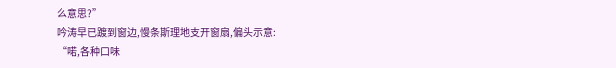么意思?”
吟涛早已踱到窗边,慢条斯理地支开窗扇,偏头示意:
“喏,各种口味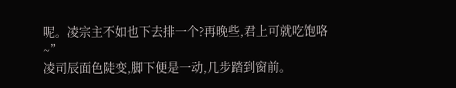呢。凌宗主不如也下去排一个?再晚些,君上可就吃饱咯~”
凌司辰面色陡变,脚下便是一动,几步踏到窗前。